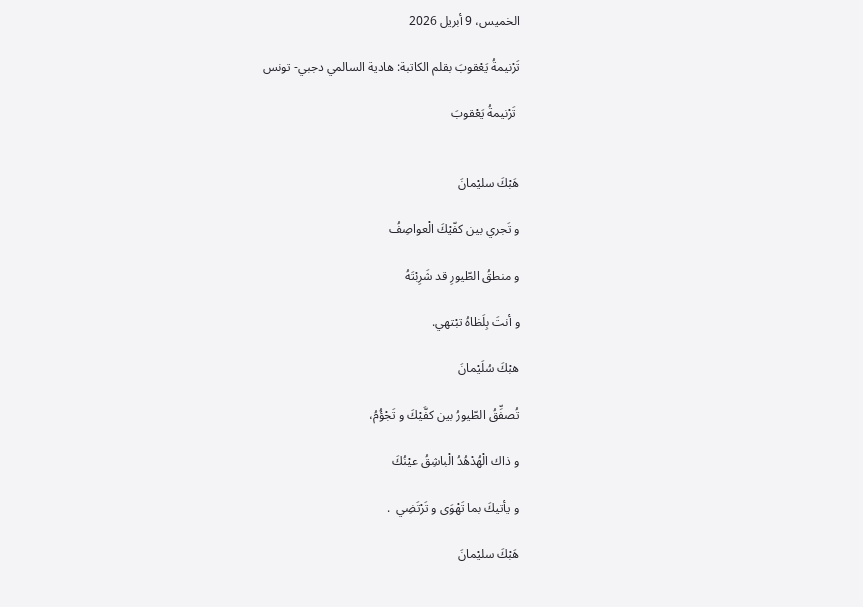الخميس، 9 أبريل 2026

تَرْنيمةُ يَعْقوبَ بقلم الكاتبة: هادية السالمي دجبي- تونس

 تَرْنيمةُ يَعْقوبَ


هَبْكَ سليْمانَ

و تَجري بين كفّيْكَ الْعواصِفُ

و منطقُ الطّيورِ قد شَرِبْتَهُ

و أنتَ بِلَظاهُ تبْتهي.

هبْكَ سُلَيْمانَ

تُصفِّقُ الطّيورُ بين كفَّيْكَ و تَجْؤُمُ،

و ذاك الْهُدْهُدُ الْباشِقُ عيْنُكَ

و يأتيكَ بما تَهْوَى و تَرْتَضِي  .

هَبْكَ سليْمانَ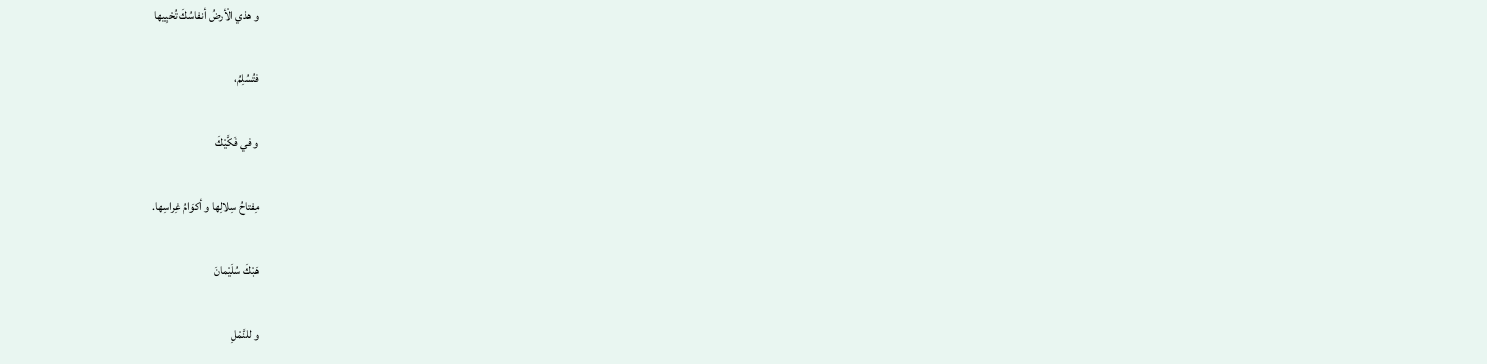و هذي الْأرضُ أنفاسُكَ تُحْيِيها

فتُسُلِمُ،

و في فَكَّيْكَ

مِفتاحُ سِلالِها و أكوَامُ غِراسِها.

هَبْكَ سُلَيْمانَ

و للنَّمْلِ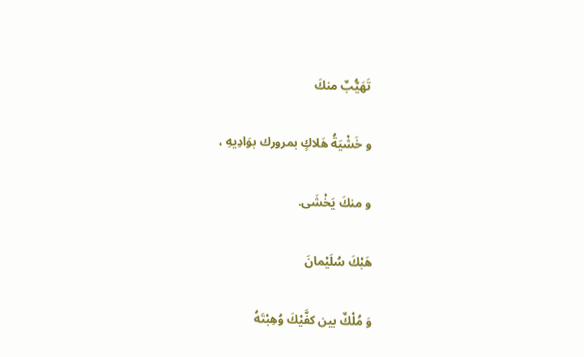تَهَيُّبٌ منكَ

و خَشْيَةُ هَلاكٍ بمرورك بوَادِيهِ ،

و منكَ يَخْشَى.

هَبْكَ سُلَيْمانَ

وَ مُلْكٌ بين كفَّيْكَ وُهِبْتَهُ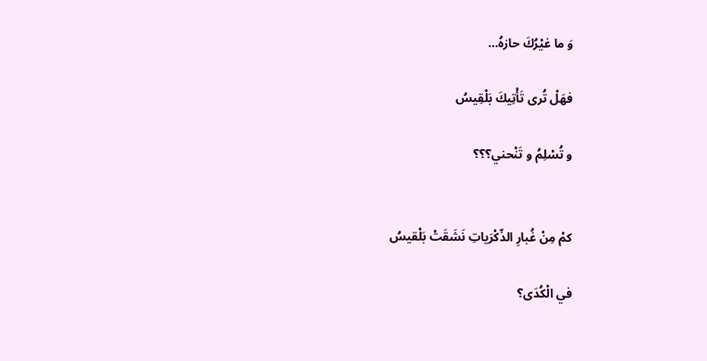وَ ما غيْرُكَ حازهُ…

فهَلْ تُرى تَأْتِيكَ بَلْقِيسُ

و تُسْلِمُ و تَنْحني؟؟؟


كمْ مِنْ غُبارِ الذّكْرَياتِ نَشَقَتْ بَلْقيسُ

في الْكُدَى؟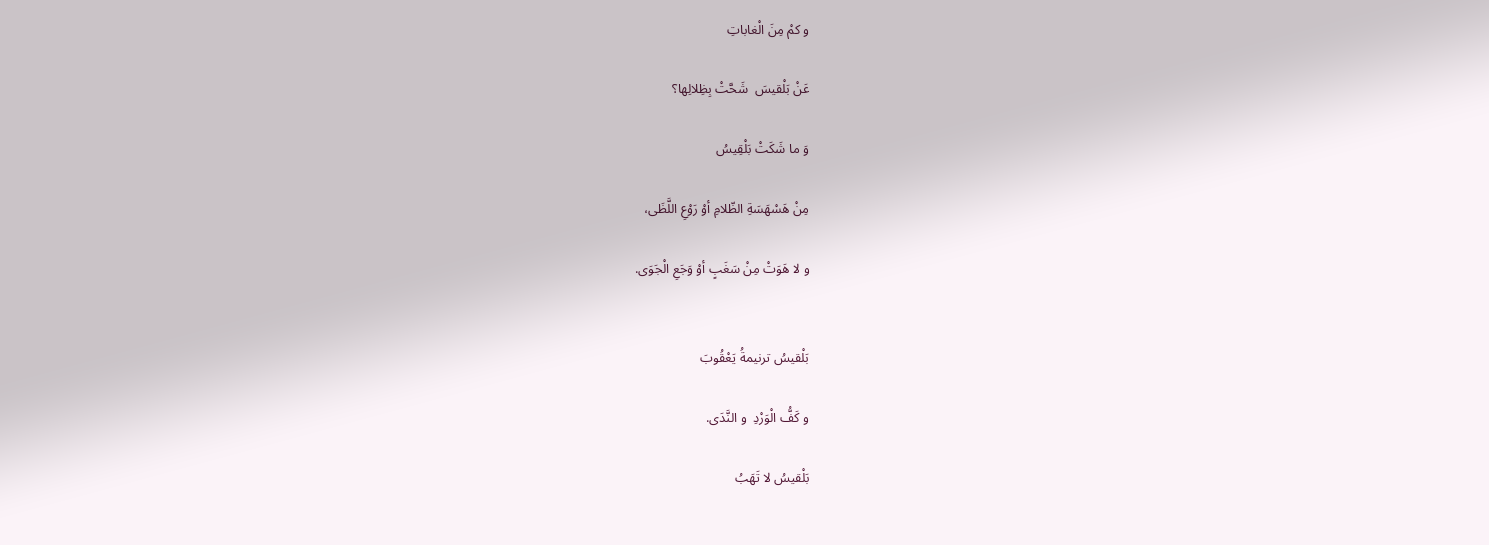و كمْ مِنَ الْغاباتِ

عَنْ بَلْقيسَ  شَحَّتْ بِظِلالِها؟

وَ ما شَكَتْ بَلْقِيسُ

مِنْ هَسْهَسَةِ الظّلامِ أوْ رَوْعِ اللَّظَى،

و لا هَوَتْ مِنْ سَغَبٍ أوْ وَجَعِ الْجَوَى.


بَلْقيسُ ترنيمةُ يَعْقُوبَ

و كَفُّ الْوَرْدِ  و النَّدَى.

بَلْقيسُ لا تَهَبُ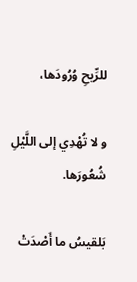للرِّيحِ وُرُودَها،

و لا تُهْدِي إلى اللَّيْلِ شُعُورَها.

بَلقيسُ ما أَصْدَتْ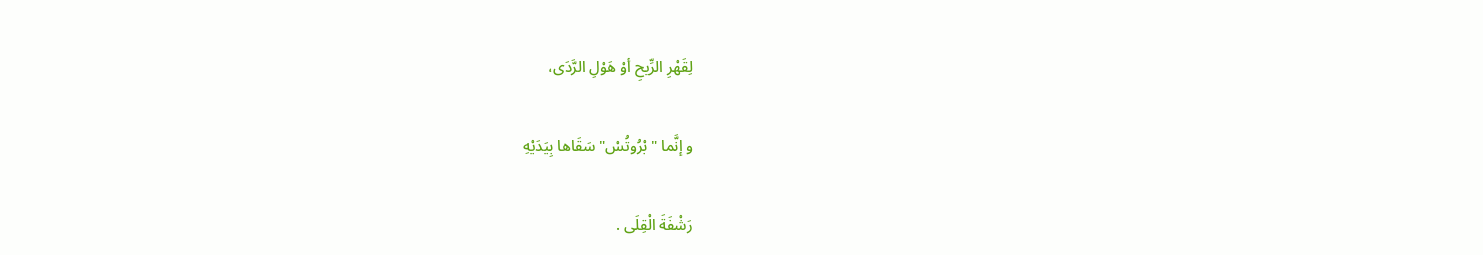لِقَهْرِ الرِّيحِ أوْ هَوْلِ الرَّدَى،

و إنَّما " بْرُوتُسْ" سَقَاها بِيَدَيْهِ

رَشْفَةَ الْقِلَى .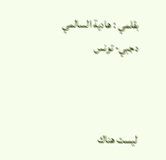بقلمي : هادية السالمي دجبي- تونس



ليست هناك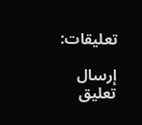تعليقات:

إرسال تعليق